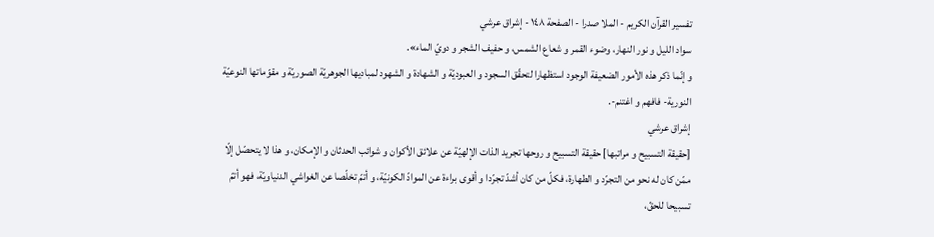تفسیر القرآن الکریم - الملا صدرا - الصفحة ١٤٨ - إشراق عرشي
سواد الليل و نور النهار، وضوء القمر و شعاع الشمس، و حفيف الشجر و دويّ الماء».
و إنّما ذكر هذه الأمور الضعيفة الوجود استظهارا لتحقّق السجود و العبوديّة و الشهادة و الشهود لمباديها الجوهريّة الصوريّة و مقوّماتها النوعيّة النورية- فافهم و اغتنم-.
إشراق عرشي
[حقيقة التسبيح و مراتبها] حقيقة التسبيح و روحها تجريد الذات الإلهيّة عن علائق الأكوان و شوائب الحدثان و الإمكان، و هذا لا يتحصّل إلّا ممّن كان له نحو من التجرّد و الطهارة، فكلّ من كان أشدّ تجرّدا و أقوى براءة عن الموادّ الكونيّة، و أتمّ تخلّصا عن الغواشي الدنياويّة، فهو أتمّ تسبيحا للحقّ،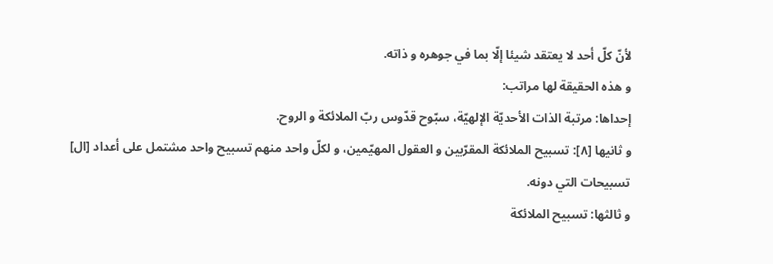لأنّ كلّ أحد لا يعتقد شيئا إلّا بما في جوهره و ذاته.
و هذه الحقيقة لها مراتب:
إحداها: مرتبة الذات الأحديّة الإلهيّة، سبّوح قدّوس ربّ الملائكة و الروح.
و ثانيها [٨]: تسبيح الملائكة المقرّبين و العقول المهيّمين، و لكلّ واحد منهم تسبيح واحد مشتمل على أعداد [ال] تسبيحات التي دونه.
و ثالثها: تسبيح الملائكة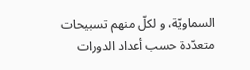السماويّة، و لكلّ منهم تسبيحات متعدّدة حسب أعداد الدورات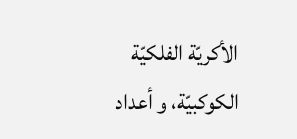الأكريّة الفلكيّة الكوكبيّة، و أعداد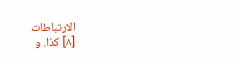الارتباطات
[٨] كذا. و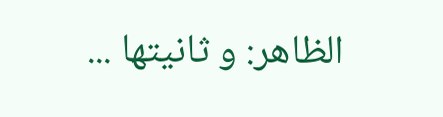الظاهر: و ثانيتها ...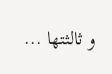و ثالثتها ...